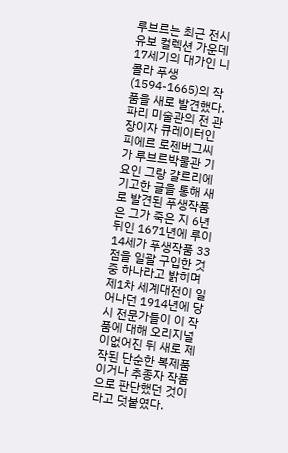루브르는 최근 전시유보 컬렉션 가운데 17세기의 대가인 니콜라 푸생(1594-1665)의 작품을 새로 발견했다.
파리 미술관의 전 관장이자 큐레이터인 피에르 로젠버그씨가 루브르박물관 기요인 그랑 걀르리에 기고한 글을 통해 새로 발견된 푸생작품은 그가 죽은 지 6년 뒤인 1671년에 루이 14세가 푸생작품 33점을 일괄 구입한 것 중 하나라고 밝히며 제1차 세계대전이 일어나던 1914년에 당시 전문가들이 이 작품에 대해 오리지널이없어진 뒤 새로 제작된 단순한 복제품이거나 추종자 작품으로 판단했던 것이라고 덧붙였다.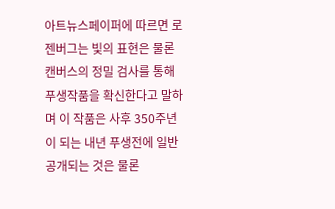아트뉴스페이퍼에 따르면 로젠버그는 빛의 표현은 물론 캔버스의 정밀 검사를 통해 푸생작품을 확신한다고 말하며 이 작품은 사후 350주년이 되는 내년 푸생전에 일반공개되는 것은 물론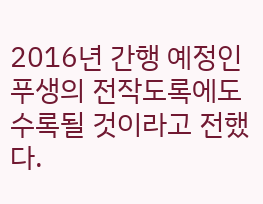2016년 간행 예정인 푸생의 전작도록에도 수록될 것이라고 전했다.